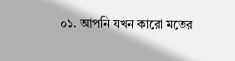০১. আপনি যখন কারো মতের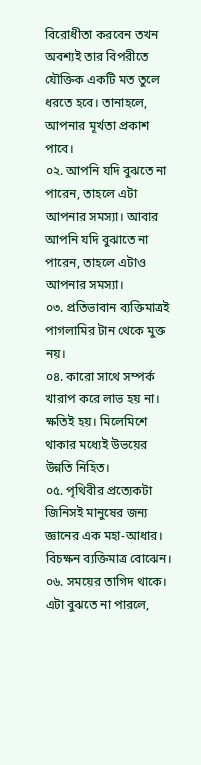বিরোধীতা করবেন তখন অবশ্যই তার বিপরীতে যৌক্তিক একটি মত তুলে ধরতে হবে। তানাহলে, আপনার মূর্খতা প্রকাশ পাবে।
০২. আপনি যদি বুঝতে না পারেন, তাহলে এটা আপনার সমস্যা। আবার আপনি যদি বুঝাতে না পারেন, তাহলে এটাও আপনার সমস্যা।
০৩. প্রতিভাবান ব্যক্তিমাত্রই পাগলামির টান থেকে মুক্ত নয়।
০৪. কারো সাথে সম্পর্ক খারাপ করে লাভ হয় না। ক্ষতিই হয়। মিলেমিশে থাকার মধ্যেই উভয়ের উন্নতি নিহিত।
০৫. পৃথিবীর প্রত্যেকটা জিনিসই মানুষের জন্য জ্ঞানের এক মহা-আধার। বিচক্ষন ব্যক্তিমাত্র বোঝেন।
০৬. সময়ের তাগিদ থাকে। এটা বুঝতে না পারলে,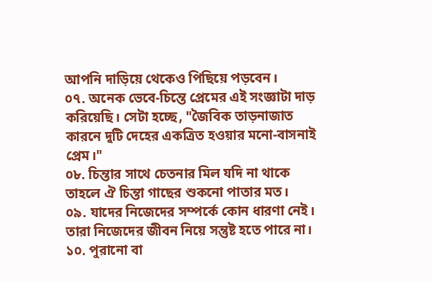আপনি দাড়িয়ে থেকেও পিছিয়ে পড়বেন।
০৭. অনেক ভেবে-চিন্তে প্রেমের এই সংজ্ঞাটা দাড় করিয়েছি। সেটা হচ্ছে, "জৈবিক তাড়নাজাত কারনে দুটি দেহের একত্রিত হওয়ার মনো-বাসনাই প্রেম।"
০৮. চিন্তার সাথে চেতনার মিল যদি না থাকে তাহলে ঐ চিন্তা গাছের শুকনো পাতার মত।
০৯. যাদের নিজেদের সম্পর্কে কোন ধারণা নেই। তারা নিজেদের জীবন নিয়ে সন্তুষ্ট হতে পারে না।
১০. পুরানো বা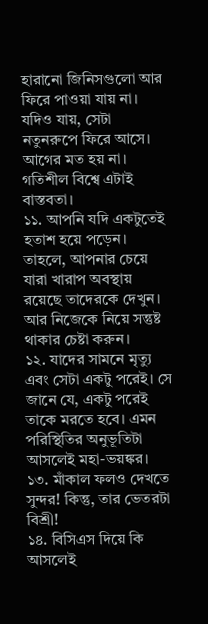হারানো জিনিসগুলো আর ফিরে পাওয়া যায় না। যদিও যায়, সেটা নতুনরুপে ফিরে আসে। আগের মত হয় না। গতিশীল বিশ্বে এটাই বাস্তবতা।
১১. আপনি যদি একটুতেই হতাশ হয়ে পড়েন। তাহলে, আপনার চেয়ে যারা খারাপ অবস্থায় রয়েছে তাদেরকে দেখুন। আর নিজেকে নিয়ে সন্তুষ্ট থাকার চেষ্টা করুন।
১২. যাদের সামনে মৃত্যু এবং সেটা একটু পরেই। সে জানে যে, একটু পরেই তাকে মরতে হবে। এমন পরিস্থিতির অনুভূতিটা আসলেই মহা-ভয়ঙ্কর।
১৩. মাঁকাল ফলও দেখতে সুন্দর! কিন্তু, তার ভেতরটা বিশ্রী!
১৪. বিসিএস দিয়ে কি আসলেই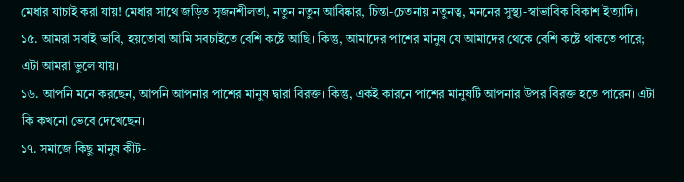মেধার যাচাই করা যায়! মেধার সাথে জড়িত সৃজনশীলতা, নতুন নতুন আবিষ্কার, চিন্তা-চেতনায় নতুনত্ব, মননের সুস্থ্য-স্বাভাবিক বিকাশ ইত্যাদি।
১৫. আমরা সবাই ভাবি, হয়তোবা আমি সবচাইতে বেশি কষ্টে আছি। কিন্তু, আমাদের পাশের মানুষ যে আমাদের থেকে বেশি কষ্টে থাকতে পারে; এটা আমরা ভুলে যায়।
১৬. আপনি মনে করছেন, আপনি আপনার পাশের মানুষ দ্বারা বিরক্ত। কিন্তু, একই কারনে পাশের মানুষটি আপনার উপর বিরক্ত হতে পারেন। এটা কি কখনো ভেবে দেখেছেন।
১৭. সমাজে কিছু মানুষ কীট-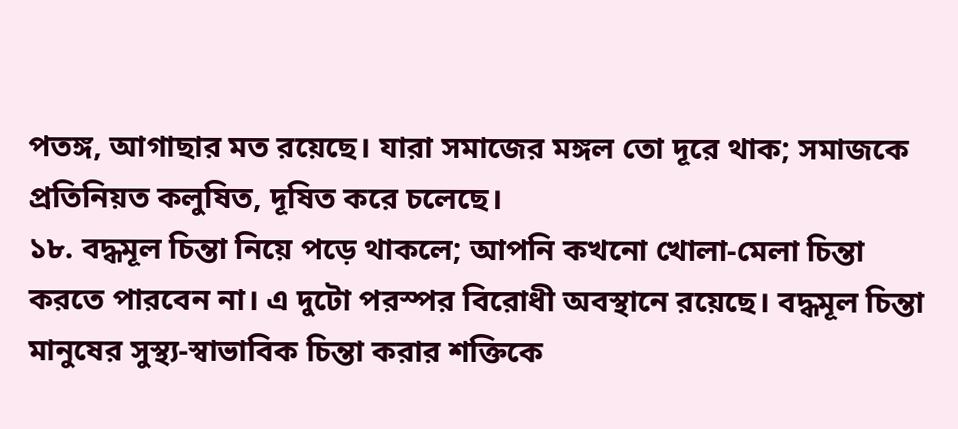পতঙ্গ, আগাছার মত রয়েছে। যারা সমাজের মঙ্গল তো দূরে থাক; সমাজকে প্রতিনিয়ত কলুষিত, দূষিত করে চলেছে।
১৮. বদ্ধমূল চিন্তা নিয়ে পড়ে থাকলে; আপনি কখনো খোলা-মেলা চিন্তা করতে পারবেন না। এ দুটো পরস্পর বিরোধী অবস্থানে রয়েছে। বদ্ধমূল চিন্তা মানুষের সুস্থ্য-স্বাভাবিক চিন্তা করার শক্তিকে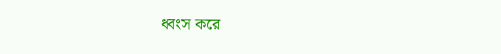ধ্বংস করে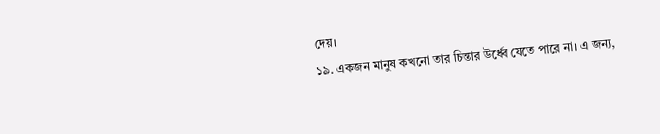দেয়।
১৯. একজন মানুষ কখনো তার চিন্তার উর্ধ্বে যেতে পারে না। এ জন্য,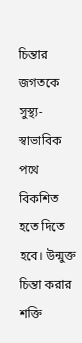চিন্তার জগতকে সুস্থ্য-স্বাভাবিক পথে বিকশিত হতে দিতে হবে। উন্মুক্ত চিন্তা করার শক্তি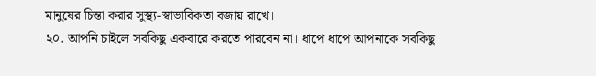মানুষের চিন্তা করার সুস্থ্য-স্বাভাবিকতা বজায় রাখে।
২০. আপনি চাইলে সবকিছু একবারে করতে পারবেন না। ধাপে ধাপে আপনাকে সবকিছু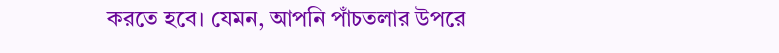করতে হবে। যেমন, আপনি পাঁচতলার উপরে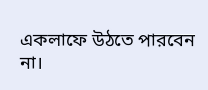একলাফে উঠতে পারবেন না।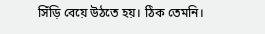সিঁড়ি বেয়ে উঠতে হয়। ঠিক তেমনি।